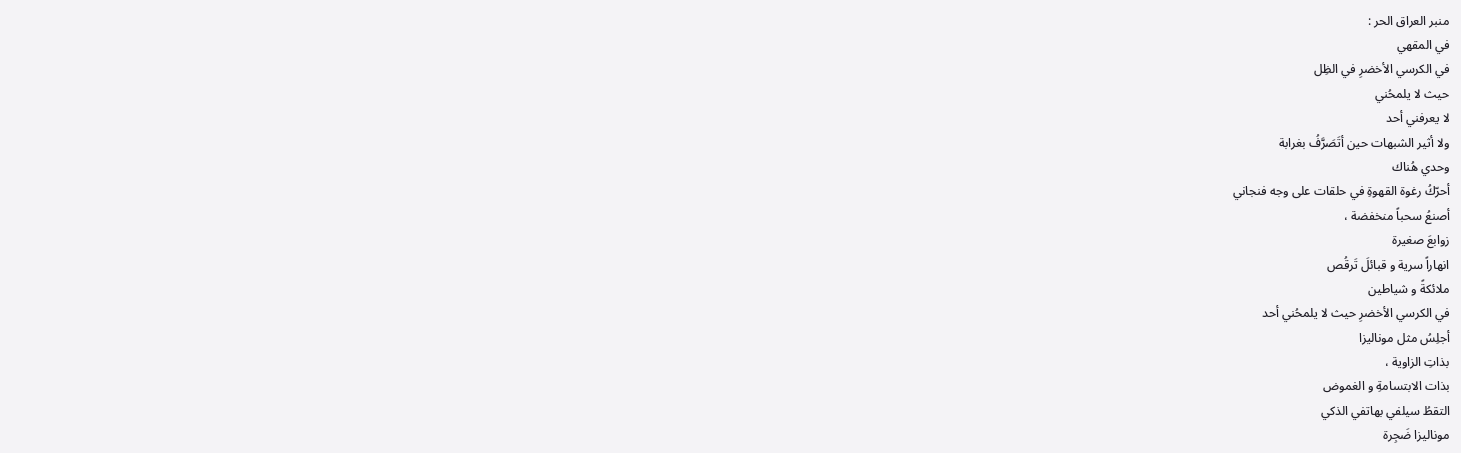منبر العراق الحر :
في المقهي
في الكرسي الأخضرِ في الظِل
حيث لا يلمحُني
لا يعرفني أحد
ولا أثير الشبهات حين أتَصَرَّفُ بغرابة
وحدي هُناك
أحرّكُ رغوة القهوةِ في حلقات على وجه فنجاني
أصنعُ سحباً منخفضة ،
زوابعَ صغيرة
انهاراً سرية و قبائلَ تَرقُص
ملائكةً و شياطين
في الكرسي الأخضرِ حيث لا يلمحُني أحد
أجلِسُ مثل موناليزا
بذاتِ الزاوية ،
بذات الابتسامةِ و الغموض
التقطُ سيلفي بهاتفي الذكي
موناليزا ضَجِرة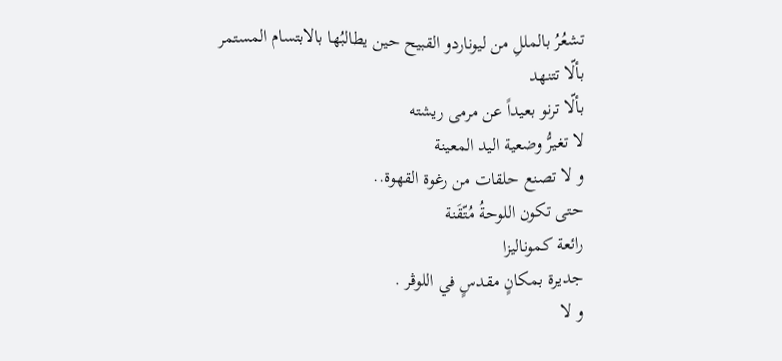تشعُرُ بالمللِ من ليوناردو القبيح حين يطالبُها بالابتسام المستمر
بألّا تتنهد
بألّا ترنو بعيداً عن مرمى ريشته
لا تغيرُّ وضعية اليد المعينة
و لا تصنع حلقات من رغوة القهوة..
حتى تكون اللوحةُ مُتّقَنة
رائعة كموناليزا
جديرة بمكانٍ مقدسٍ في اللوڤر .
و لا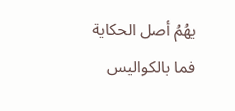يهُمُ أصل الحكاية
فما بالكواليس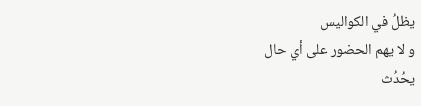يظلُ في الكواليس
و لا يهم الحضور على أي حال
يحُدُث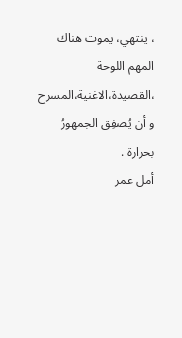، ينتهي، يموت هناك
المهم اللوحة ،القصيدة،الاغنية،المسرح
و أن يُصفِق الجمهورُ بحرارة .
أمل عمر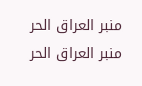منبر العراق الحر منبر العراق الحر